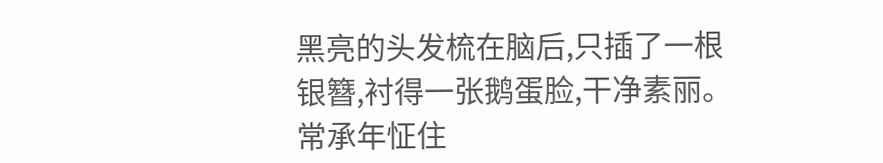黑亮的头发梳在脑后,只插了一根银簪,衬得一张鹅蛋脸,干净素丽。
常承年怔住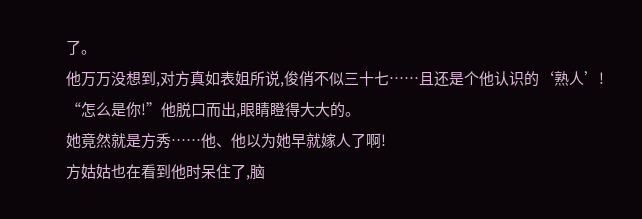了。
他万万没想到,对方真如表姐所说,俊俏不似三十七……且还是个他认识的‘熟人’!
“怎么是你!”他脱口而出,眼睛瞪得大大的。
她竟然就是方秀……他、他以为她早就嫁人了啊!
方姑姑也在看到他时呆住了,脑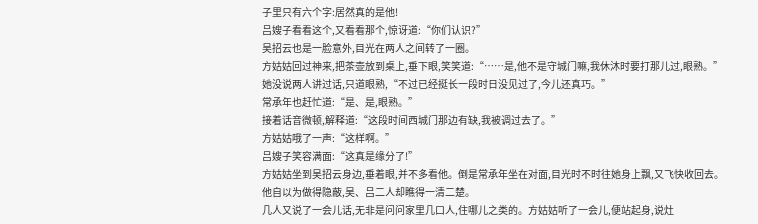子里只有六个字:居然真的是他!
吕嫂子看看这个,又看看那个,惊讶道:“你们认识?”
吴招云也是一脸意外,目光在两人之间转了一圈。
方姑姑回过神来,把茶壶放到桌上,垂下眼,笑笑道:“……是,他不是守城门嘛,我休沐时要打那儿过,眼熟。”
她没说两人讲过话,只道眼熟,“不过已经挺长一段时日没见过了,今儿还真巧。”
常承年也赶忙道:“是、是,眼熟。”
接着话音微顿,解释道:“这段时间西城门那边有缺,我被调过去了。”
方姑姑哦了一声:“这样啊。”
吕嫂子笑容满面:“这真是缘分了!”
方姑姑坐到吴招云身边,垂着眼,并不多看他。倒是常承年坐在对面,目光时不时往她身上飘,又飞快收回去。
他自以为做得隐蔽,吴、吕二人却瞧得一清二楚。
几人又说了一会儿话,无非是问问家里几口人,住哪儿之类的。方姑姑听了一会儿,便站起身,说灶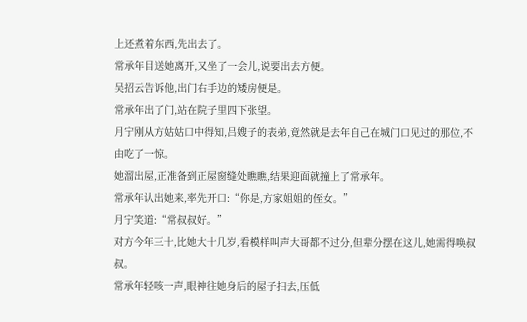上还煮着东西,先出去了。
常承年目送她离开,又坐了一会儿,说要出去方便。
吴招云告诉他,出门右手边的矮房便是。
常承年出了门,站在院子里四下张望。
月宁刚从方姑姑口中得知,吕嫂子的表弟,竟然就是去年自己在城门口见过的那位,不由吃了一惊。
她溜出屋,正准备到正屋窗缝处瞧瞧,结果迎面就撞上了常承年。
常承年认出她来,率先开口:“你是,方家姐姐的侄女。”
月宁笑道:“常叔叔好。”
对方今年三十,比她大十几岁,看模样叫声大哥都不过分,但辈分摆在这儿,她需得唤叔叔。
常承年轻咳一声,眼神往她身后的屋子扫去,压低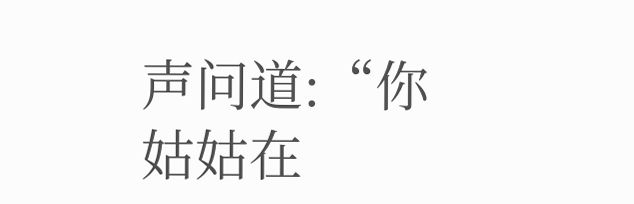声问道:“你姑姑在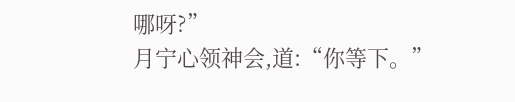哪呀?”
月宁心领神会,道:“你等下。”